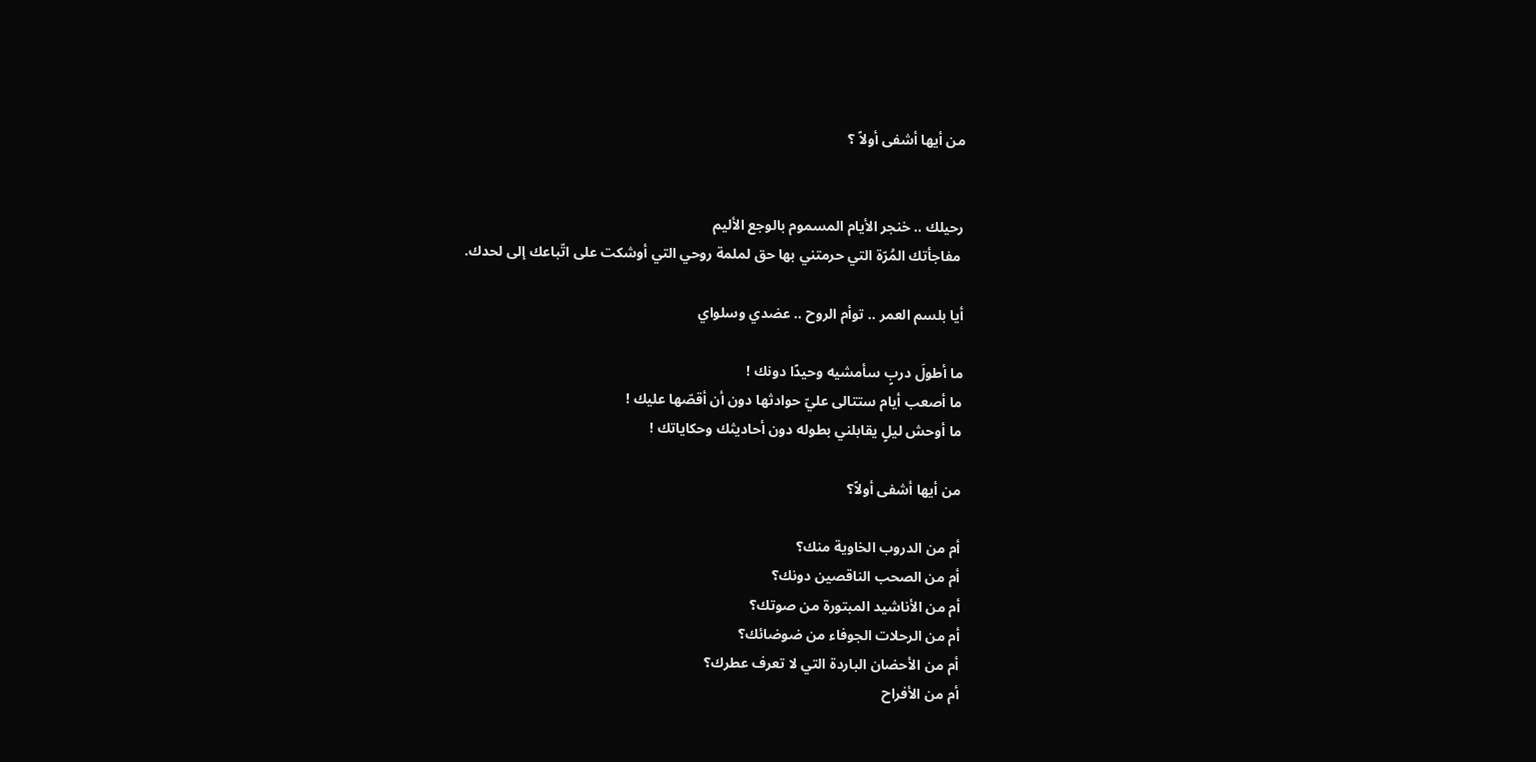من أيها أشفى أولاً ؟


رحيلك .. خنجر الأيام المسموم بالوجع الأليم
 مفاجأتك المُرّة التي حرمتني بها حق لملمة روحي التي أوشكت على اتّباعك إلى لحدك.

أيا بلسم العمر .. توأم الروح .. عضدي وسلواي

ما أطولَ دربٍ سأمشيه وحيدًا دونك !
ما أصعب أيام ستتالى عليّ حوادثها دون أن أقصّها عليك !
ما أوحش ليلٍ يقابلني بطوله دون أحاديثك وحكاياتك !

من أيها أشفى أولاً؟

أم من الدروب الخاوية منك؟
أم من الصحب الناقصين دونك؟
أم من الأناشيد المبتورة من صوتك؟
أم من الرحلات الجوفاء من ضوضائك؟
أم من الأحضان الباردة التي لا تعرف عطرك؟
أم من الأفراح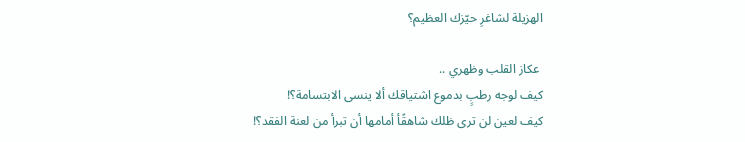الهزيلة لشاغرِ حيّزك العظيم؟

 عكاز القلب وظهري ..
كيف لوجه رطبٍ بدموع اشتياقك ألا ينسى الابتسامة؟!
كيف لعين لن ترى ظلك شاهقًأ أمامها أن تبرأ من لعنة الفقد؟!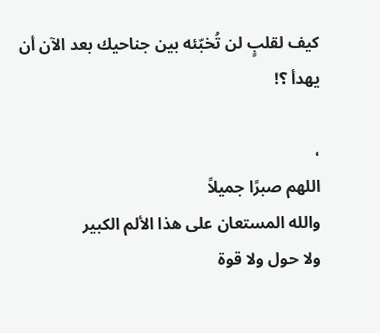كيف لقلبٍ لن تُخبّئه بين جناحيك بعد الآن أن يهدأ ؟!

،
اللهم صبرًا جميلاً
والله المستعان على هذا الألم الكبير
ولا حول ولا قوة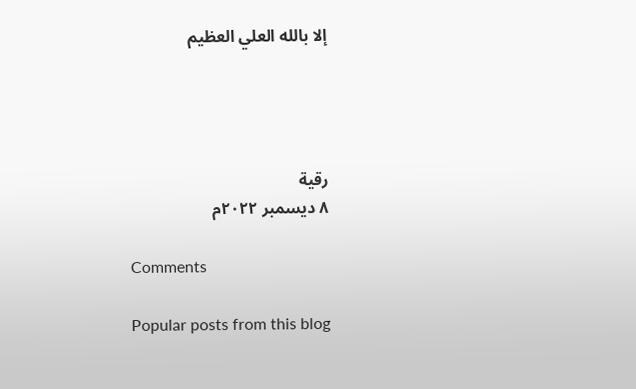إلا بالله العلي العظيم




رقية
٨ ديسمبر ٢٠٢٢م

Comments

Popular posts from this blog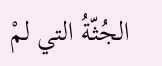الجُثّةُ التي لمْ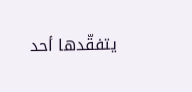يتفقّدها أحد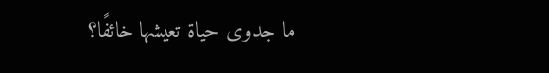ما جدوى حياة تعيشها خائفًا؟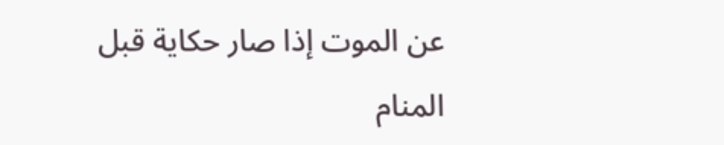عن الموت إذا صار حكاية قبل المنام